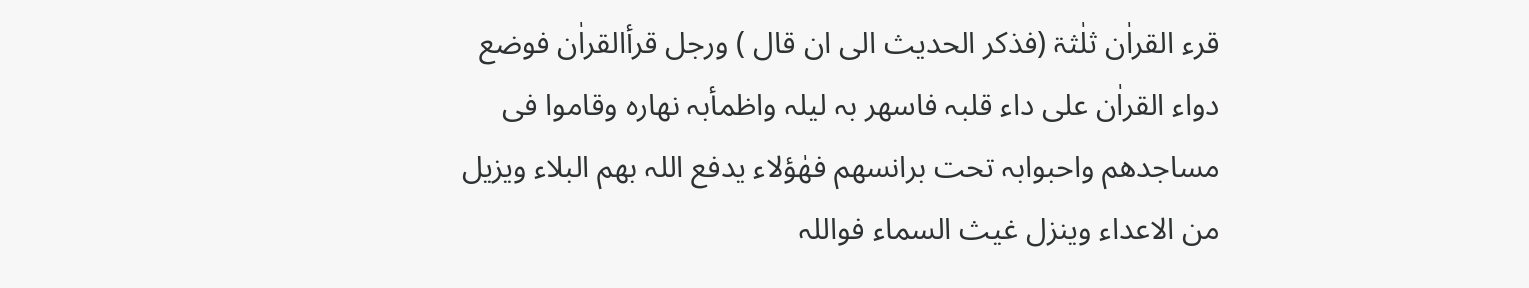قرء القراٰن ثلٰثۃ (فذکر الحدیث الی ان قال ) ورجل قرأالقراٰن فوضع دواء القراٰن علی داء قلبہ فاسھر بہ لیلہ واظمأبہ نھارہ وقاموا فی مساجدھم واحبوابہ تحت برانسھم فھٰؤلاء یدفع اللہ بھم البلاء ویزیل من الاعداء وینزل غیث السماء فواللہ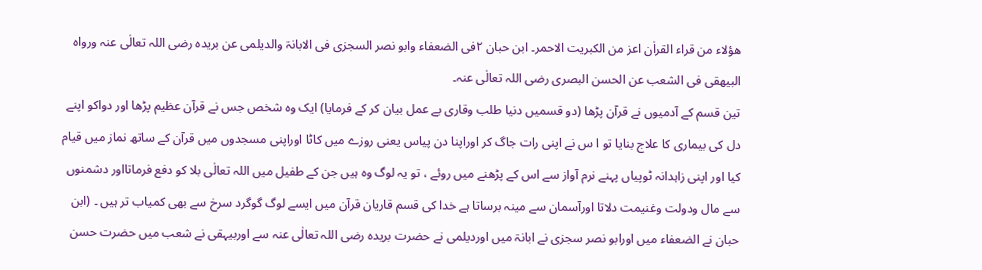ھؤلاء من قراء القراٰن اعز من الکبریت الاحمر۔ ابن حبان ۲فی الضعفاء وابو نصر السجزی فی الابانۃ والدیلمی عن بریدہ رضی اللہ تعالٰی عنہ ورواہ البیھقی فی الشعب عن الحسن البصری رضی اللہ تعالٰی عنہ۔
تین قسم کے آدمیوں نے قرآن پڑھا (دو قسمیں دنیا طلب وقاری بے عمل بیان کر کے فرمایا) ایک وہ شخص جس نے قرآن عظیم پڑھا اور دواکو اپنے دل کی بیماری کا علاج بنایا تو ا س نے اپنی رات جاگ کر اوراپنا دن پیاس یعنی روزے میں کاٹا اوراپنی مسجدوں میں قرآن کے ساتھ نماز میں قیام کیا اور اپنی زاہدانہ ٹوپیاں پہنے نرم آواز سے اس کے پڑھنے میں روئے ، تو یہ لوگ وہ ہیں جن کے طفیل میں اللہ تعالٰی بلا کو دفع فرماتااور دشمنوں سے مال ودولت وغنیمت دلاتا اورآسمان سے مینہ برساتا ہے خدا کی قسم قاریان قرآن میں ایسے لوگ گوگرد سرخ سے بھی کمیاب تر ہیں ۔ (ابن حبان نے الضعفاء میں اورابو نصر سجزی نے ابانۃ میں اوردیلمی نے حضرت بریدہ رضی اللہ تعالٰی عنہ سے اوربیہقی نے شعب میں حضرت حسن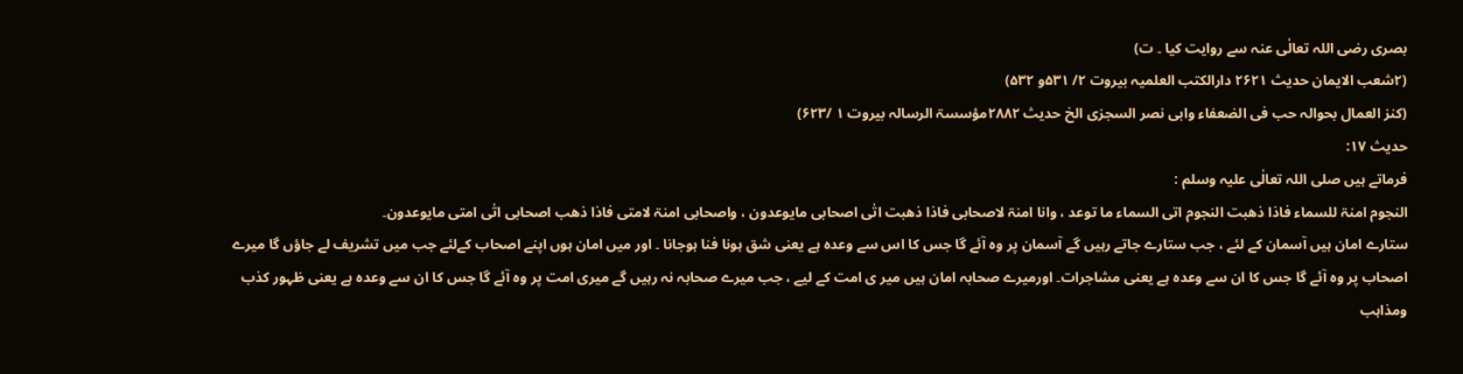بصری رضی اللہ تعالٰی عنہ سے روایت کیا ۔ ت)
(۲شعب الایمان حدیث ۲۶۲۱ دارالکتب العلمیہ بیروت ۲/ ۵۳۱و ۵۳۲)
(کنز العمال بحوالہ حب فی الضعفاء وابی نصر السجزی الخ حدیث ۲۸۸۲مؤسسۃ الرسالہ بیروت ۱ /۶۲۳)
حدیث ۱۷:
فرماتے ہیں صلی اللہ تعالٰی علیہ وسلم :
النجوم امنۃ للسماء فاذا ذھبت النجوم اتی السماء ما توعد ، وانا امنۃ لاصحابی فاذا ذھبت اتٰی اصحابی مایوعدون ، واصحابی امنۃ لامتی فاذا ذھب اصحابی اتٰی امتی مایوعدون۔
ستارے امان ہیں آسمان کے لئے ، جب ستارے جاتے رہیں گے آسمان پر وہ آئے گا جس کا اس سے وعدہ ہے یعنی شق ہونا فنا ہوجانا ۔ اور میں امان ہوں اپنے اصحاب کےلئے جب میں تشریف لے جاؤں گا میرے اصحاب پر وہ آئے گا جس کا ان سے وعدہ ہے یعنی مشاجرات۔ اورمیرے صحابہ امان ہیں میر ی امت کے لیے ، جب میرے صحابہ نہ رہیں گے میری امت پر وہ آئے گا جس کا ان سے وعدہ ہے یعنی ظہور کذب ومذاہب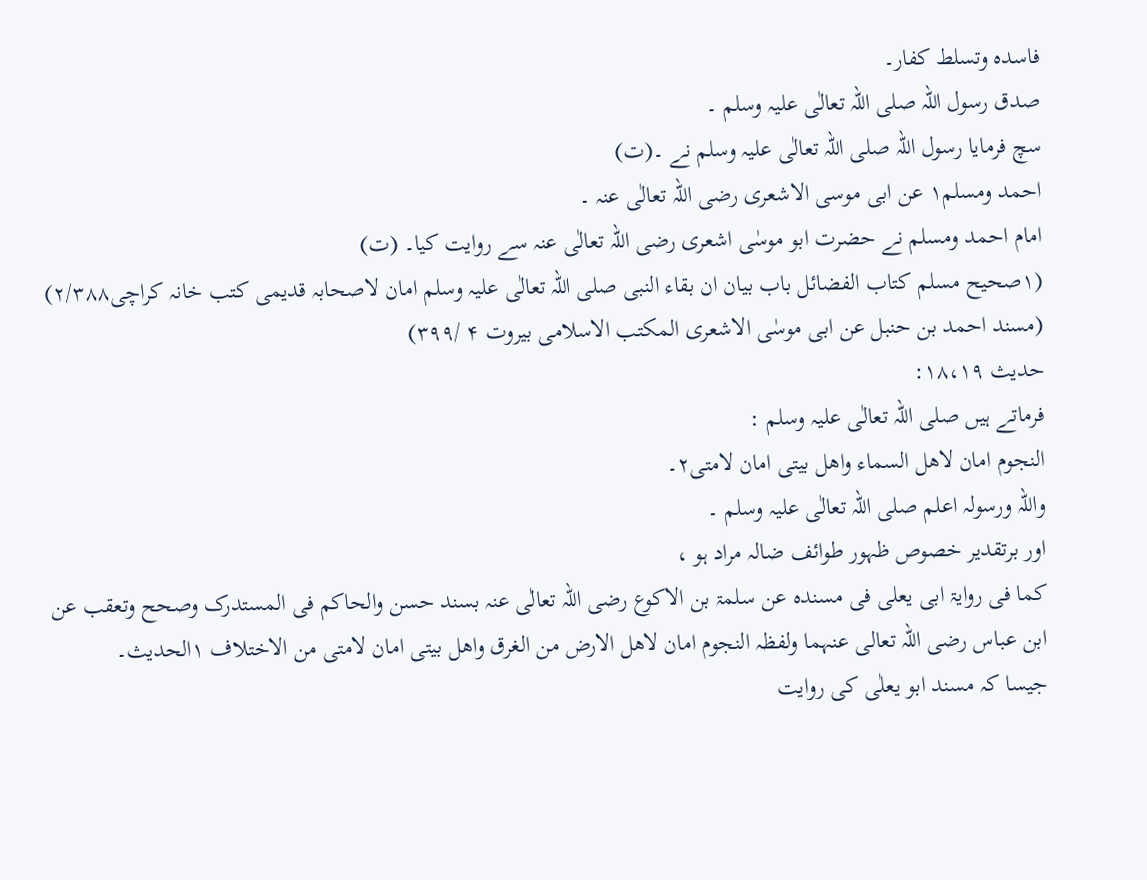فاسدہ وتسلط کفار۔
صدق رسول اللہ صلی اللہ تعالٰی علیہ وسلم ۔
سچ فرمایا رسول اللہ صلی اللہ تعالٰی علیہ وسلم نے ۔(ت)
احمد ومسلم۱ عن ابی موسی الاشعری رضی اللہ تعالٰی عنہ ۔
امام احمد ومسلم نے حضرت ابو موسٰی اشعری رضی اللہ تعالٰی عنہ سے روایت کیا۔ (ت)
(۱صحیح مسلم کتاب الفضائل باب بیان ان بقاء النبی صلی اللہ تعالٰی علیہ وسلم امان لاصحابہ قدیمی کتب خانہ کراچی۲/۳۸۸)
(مسند احمد بن حنبل عن ابی موسٰی الاشعری المکتب الاسلامی بیروت ۴ /۳۹۹)
حدیث ۱۸،۱۹:
فرماتے ہیں صلی اللہ تعالٰی علیہ وسلم :
النجوم امان لاھل السماء واھل بیتی امان لامتی۲۔
واللہ ورسولہ اعلم صلی اللہ تعالٰی علیہ وسلم ۔
اور برتقدیر خصوص ظہور طوائف ضالہ مراد ہو ،
کما فی روایۃ ابی یعلی فی مسندہ عن سلمۃ بن الاکوع رضی اللہ تعالٰی عنہ بسند حسن والحاکم فی المستدرک وصحح وتعقب عن ابن عباس رضی اللہ تعالی عنہما ولفظہ النجوم امان لاھل الارض من الغرق واھل بیتی امان لامتی من الاختلاف ۱الحدیث۔
جیسا کہ مسند ابو یعلٰی کی روایت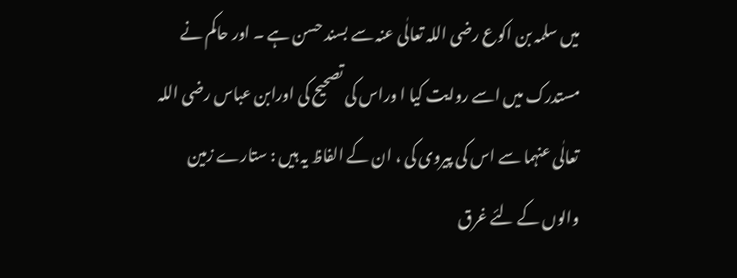میں سلمہ بن اکوع رضی اللہ تعالٰی عنہ سے بسند حسن ہے ۔ اور حاکم نے مستدرک میں اسے روایت کیا ا وراس کی تصحیح کی اورابن عباس رضی اللہ تعالٰی عنہما سے اس کی پیروی کی ، ان کے الفاظ یہ ہیں : ستارے زمین والوں کے لئے غرق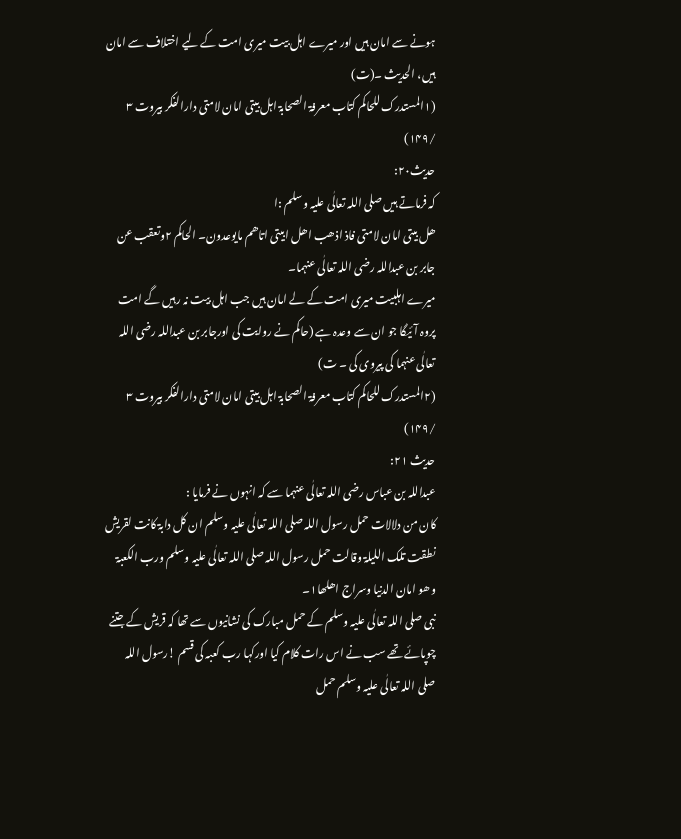ہونے سے امان ہیں اور میرے اہل بیت میری امت کے لیے اختلاف سے امان ہیں، الحدیث ۔(ت)
(۱المستدرک للحاکم کتاب معرفۃ الصحابۃ اہل بیتی امان لامتی دارالفکر بیروت ۳ /۱۴۹)
حدیث۲۰:
کہ فرماتے ہیں صلی اللہ تعالٰی علیہ وسلم :ا
ھل بیتی امان لامتی فاذ اذھب اھل ابیتی اتاھم مایوعدون۔ الحاکم ۲وتعقب عن جابر بن عبداللہ رضی اللہ تعالٰی عنہما۔
میرے اہلبیت میری امت کے لے امان ہیں جب اہل بیت نہ رہیں گے امت پروہ آئیگا جو ان سے وعدہ ہے (حاکم نے روایت کی اورجابر بن عبداللہ رضی اللہ تعالٰی عنہما کی پیروی کی ۔ ت)
(۲المستدرک للحاکم کتاب معرفۃ الصحابۃ اہل بیتی امان لامتی دارالفکر بیروت ۳ /۱۴۹)
حدیث ۲۱:
عبداللہ بن عباس رضی اللہ تعالٰی عنہما سے کہ انہوں نے فرمایا :
کان من دلالات حمل رسول اللہ صلی اللہ تعالٰی علیہ وسلم ان کل دابۃ کانت لقریش نطقت تلک اللیلۃ وقالت حمل رسول اللہ صلی اللہ تعالٰی علیہ وسلم ورب الکعبۃ وھو امان الدنیا وسراج اھلھا۱۔
نبی صلی اللہ تعالٰی علیہ وسلم کے حمل مبارک کی نشانیوں سے تھا کہ قریش کے جتنے چوپائے تھے سب نے اس رات کلام کیا اورکہا رب کعبہ کی قسم !رسول اللہ صلی اللہ تعالٰی علیہ وسلم حمل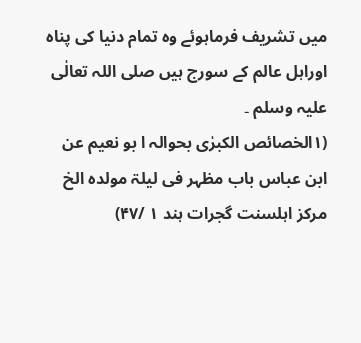میں تشریف فرماہوئے وہ تمام دنیا کی پناہ اوراہل عالم کے سورج ہیں صلی اللہ تعالٰی علیہ وسلم ۔
(۱الخصائص الکبرٰی بحوالہ ا بو نعیم عن ابن عباس باب مظہر فی لیلۃ مولدہ الخ مرکز اہلسنت گجرات ہند ۱ /۴۷)